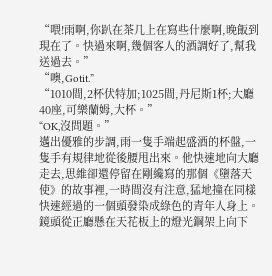“喂!雨啊,你趴在茶几上在寫些什麼啊,晚飯到現在了。快過來啊,幾個客人的酒調好了,幫我送過去。”
“噢,Gotit.”
“1010間,2杯伏特加;1025間,丹尼斯1杯;大廳40座,可樂蘭姆,大杯。”
“OK,沒問題。”
邁出優雅的步調,雨一隻手端起盛酒的杯盤,一隻手有規律地從後腰甩出來。他快速地向大廳走去,思維卻還停留在剛纔寫的那個《墮落天使》的故事裡,一時間沒有注意,猛地撞在同樣快速經過的一個頭發染成綠色的青年人身上。鏡頭從正廳懸在天花板上的燈光鋼架上向下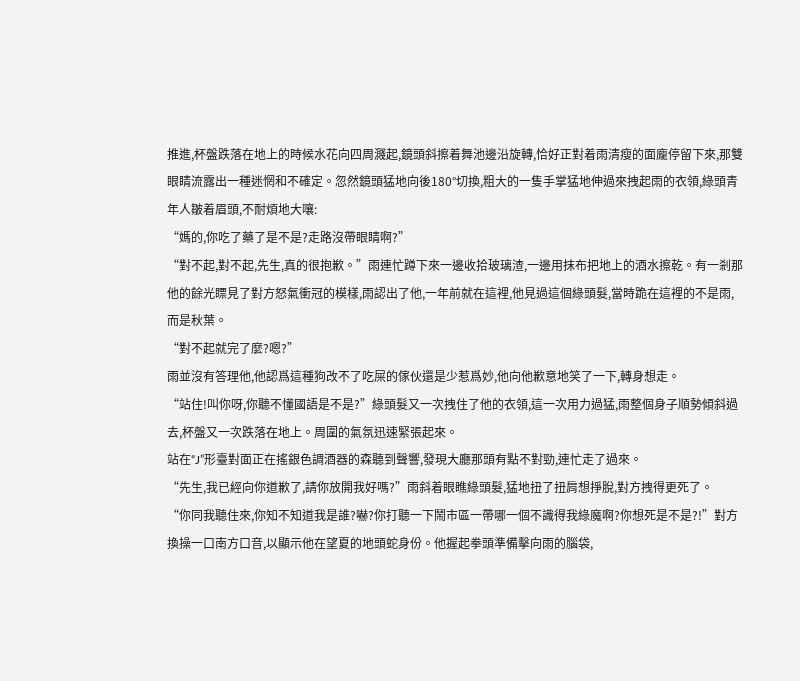推進,杯盤跌落在地上的時候水花向四周濺起,鏡頭斜擦着舞池邊沿旋轉,恰好正對着雨清瘦的面龐停留下來,那雙眼睛流露出一種迷惘和不確定。忽然鏡頭猛地向後180°切換,粗大的一隻手掌猛地伸過來拽起雨的衣領,綠頭青年人皺着眉頭,不耐煩地大嚷:
“媽的,你吃了藥了是不是?走路沒帶眼睛啊?”
“對不起,對不起,先生,真的很抱歉。”雨連忙蹲下來一邊收拾玻璃渣,一邊用抹布把地上的酒水擦乾。有一剎那他的餘光瞟見了對方怒氣衝冠的模樣,雨認出了他,一年前就在這裡,他見過這個綠頭髮,當時跪在這裡的不是雨,而是秋葉。
“對不起就完了麼?嗯?”
雨並沒有答理他,他認爲這種狗改不了吃屎的傢伙還是少惹爲妙,他向他歉意地笑了一下,轉身想走。
“站住!叫你呀,你聽不懂國語是不是?”綠頭髮又一次拽住了他的衣領,這一次用力過猛,雨整個身子順勢傾斜過去,杯盤又一次跌落在地上。周圍的氣氛迅速緊張起來。
站在“J”形臺對面正在搖銀色調酒器的森聽到聲響,發現大廳那頭有點不對勁,連忙走了過來。
“先生,我已經向你道歉了,請你放開我好嗎?”雨斜着眼瞧綠頭髮,猛地扭了扭肩想掙脫,對方拽得更死了。
“你同我聽住來,你知不知道我是誰?嚇?你打聽一下鬧市區一帶哪一個不識得我綠魔啊?你想死是不是?!”對方換操一口南方口音,以顯示他在望夏的地頭蛇身份。他握起拳頭準備擊向雨的腦袋,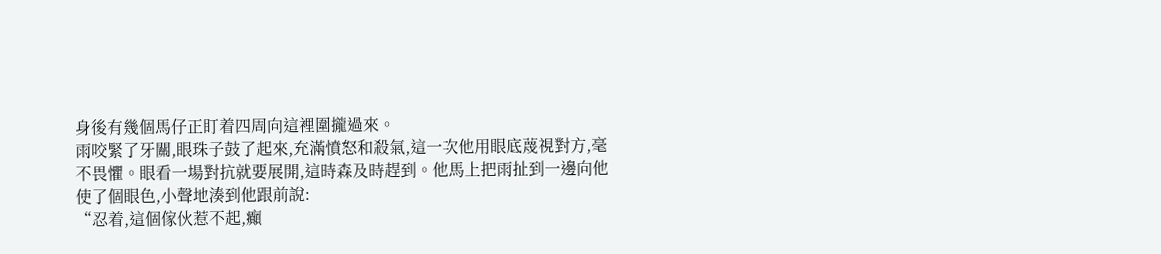身後有幾個馬仔正盯着四周向這裡圍攏過來。
雨咬緊了牙關,眼珠子鼓了起來,充滿憤怒和殺氣,這一次他用眼底蔑視對方,毫不畏懼。眼看一場對抗就要展開,這時森及時趕到。他馬上把雨扯到一邊向他使了個眼色,小聲地湊到他跟前說:
“忍着,這個傢伙惹不起,癲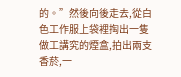的。”然後向後走去,從白色工作服上袋裡掏出一隻做工講究的煙盒,拍出兩支香菸,一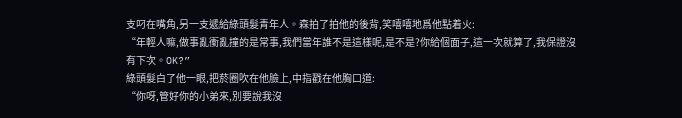支叼在嘴角,另一支遞給綠頭髮青年人。森拍了拍他的後背,笑嘻嘻地爲他點着火:
“年輕人嘛,做事亂衝亂撞的是常事,我們當年誰不是這樣呢,是不是?你給個面子,這一次就算了,我保證沒有下次。OK?”
綠頭髮白了他一眼,把菸圈吹在他臉上,中指戳在他胸口道:
“你呀,管好你的小弟來,別要說我沒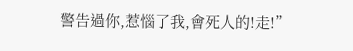警告過你,惹惱了我,會死人的!走!”